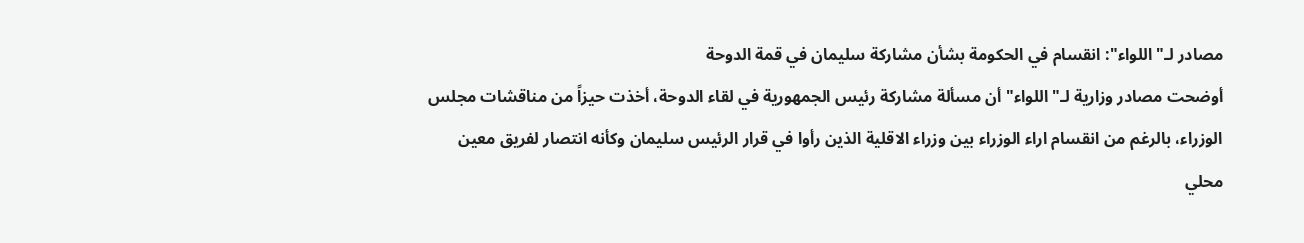مصادر لـ"اللواء": انقسام في الحكومة بشأن مشاركة سليمان في قمة الدوحة
أوضحت مصادر وزارية لـ"اللواء" أن مسألة مشاركة رئيس الجمهورية في لقاء الدوحة، أخذت حيزاً من مناقشات مجلس الوزراء، بالرغم من انقسام اراء الوزراء بين وزراء الاقلية الذين رأوا في قرار الرئيس سليمان وكأنه انتصار لفريق معين محلي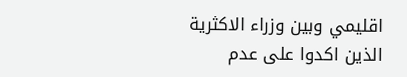اقليمي وبين وزراء الاكثرية الذين اكدوا على عدم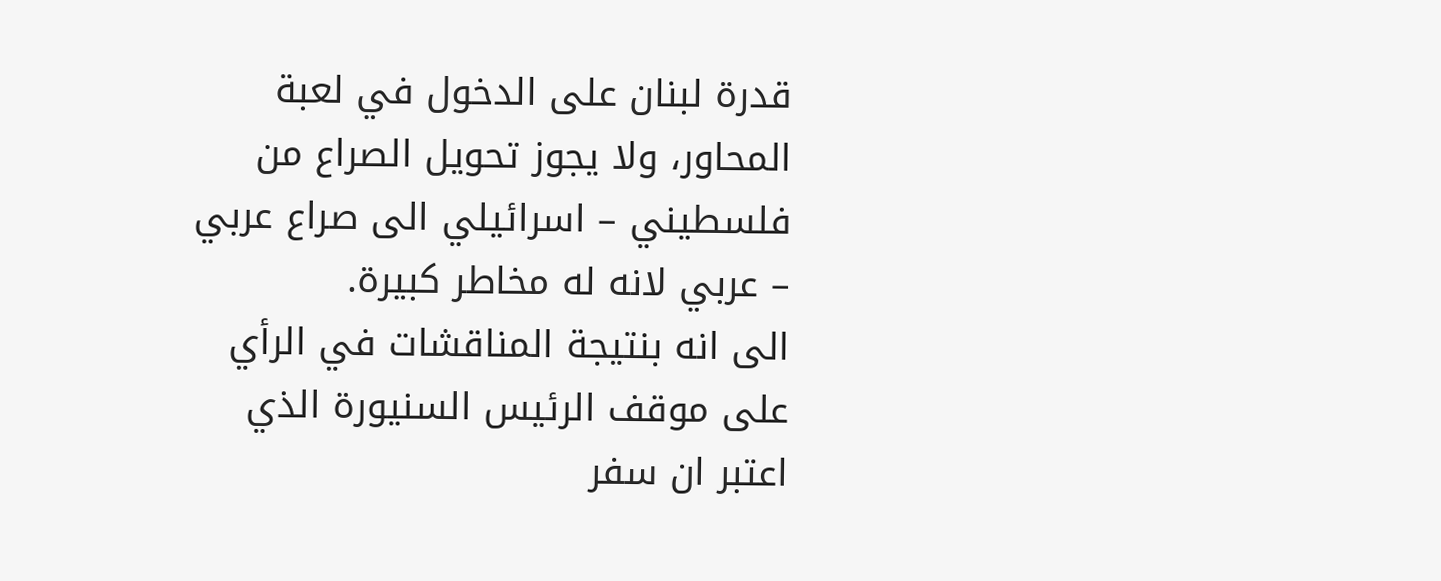قدرة لبنان على الدخول في لعبة المحاور، ولا يجوز تحويل الصراع من فلسطيني – اسرائيلي الى صراع عربي – عربي لانه له مخاطر كبيرة.
الى انه بنتيجة المناقشات في الرأي على موقف الرئيس السنيورة الذي اعتبر ان سفر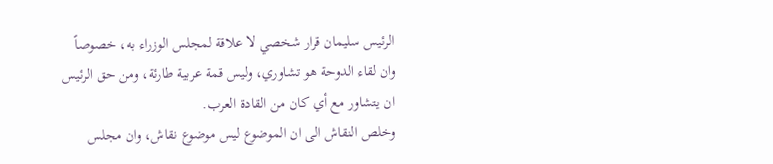الرئيس سليمان قرار شخصي لا علاقة لمجلس الوزراء به، خصوصاً وان لقاء الدوحة هو تشاوري، وليس قمة عربية طارئة، ومن حق الرئيس ان يتشاور مع أي كان من القادة العرب.
وخلص النقاش الى ان الموضوع ليس موضوع نقاش، وان مجلس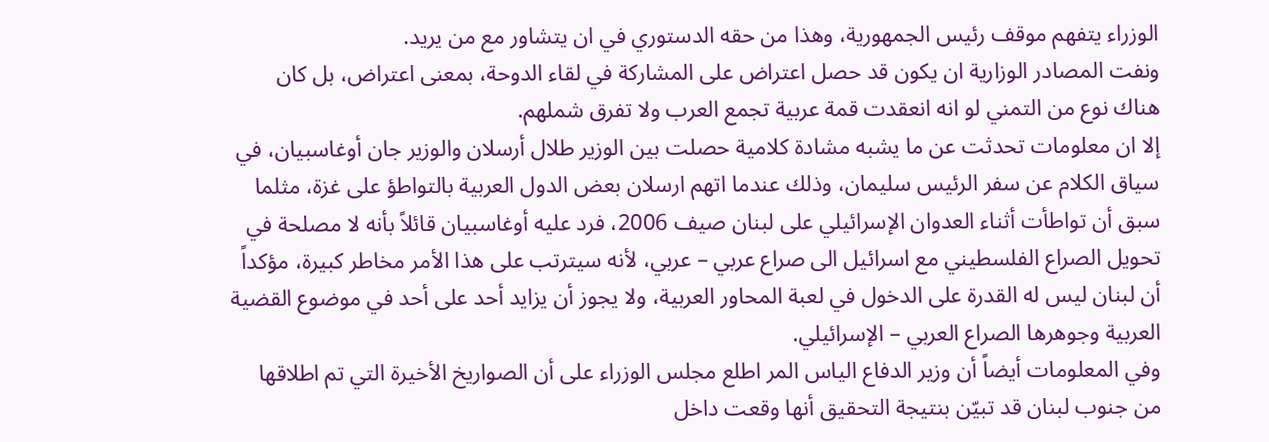الوزراء يتفهم موقف رئيس الجمهورية، وهذا من حقه الدستوري في ان يتشاور مع من يريد.
ونفت المصادر الوزارية ان يكون قد حصل اعتراض على المشاركة في لقاء الدوحة، بمعنى اعتراض، بل كان هناك نوع من التمني لو انه انعقدت قمة عربية تجمع العرب ولا تفرق شملهم.
إلا ان معلومات تحدثت عن ما يشبه مشادة كلامية حصلت بين الوزير طلال أرسلان والوزير جان أوغاسبيان، في سياق الكلام عن سفر الرئيس سليمان، وذلك عندما اتهم ارسلان بعض الدول العربية بالتواطؤ على غزة، مثلما سبق أن تواطأت أثناء العدوان الإسرائيلي على لبنان صيف 2006، فرد عليه أوغاسبيان قائلاً بأنه لا مصلحة في تحويل الصراع الفلسطيني مع اسرائيل الى صراع عربي – عربي، لأنه سيترتب على هذا الأمر مخاطر كبيرة، مؤكداً أن لبنان ليس له القدرة على الدخول في لعبة المحاور العربية، ولا يجوز أن يزايد أحد على أحد في موضوع القضية العربية وجوهرها الصراع العربي – الإسرائيلي.
وفي المعلومات أيضاً أن وزير الدفاع الياس المر اطلع مجلس الوزراء على أن الصواريخ الأخيرة التي تم اطلاقها من جنوب لبنان قد تبيّن بنتيجة التحقيق أنها وقعت داخل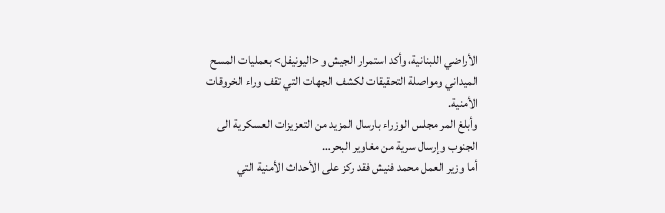الأراضي اللبنانية، وأكد استمرار الجيش و <اليونيفل> بعمليات المسح الميداني ومواصلة التحقيقات لكشف الجهات التي تقف وراء الخروقات الأمنية.
وأبلغ المر مجلس الوزراء بارسال المزيد من التعزيزات العسكرية الى الجنوب وإرسال سرية من مغاوير البحر…
أما وزير العمل محمد فنيش فقد ركز على الأحداث الأمنية التي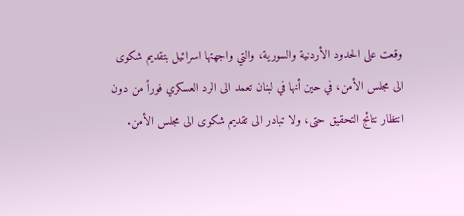وقعت على الحدود الأردنية والسورية، والتي واجهتها اسرائيل بتقديم شكوى الى مجلس الأمن، في حين أنها في لبنان تعمد الى الرد العسكري فوراً من دون انتظار نتائج التحقيق حتى، ولا تبادر الى تقديم شكوى الى مجلس الأمن.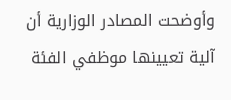وأوضحت المصادر الوزارية أن آلية تعيينها موظفي الفئة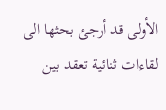الأولى قد أرجئ بحثها الى لقاءات ثنائية تعقد بين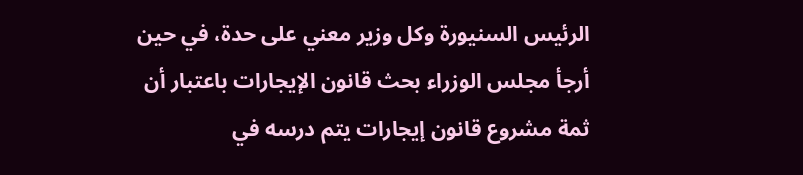الرئيس السنيورة وكل وزير معني على حدة، في حين أرجأ مجلس الوزراء بحث قانون الإيجارات باعتبار أن ثمة مشروع قانون إيجارات يتم درسه في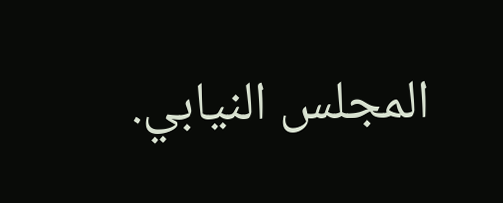المجلس النيابي.